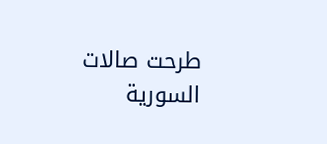طرحت صالات السورية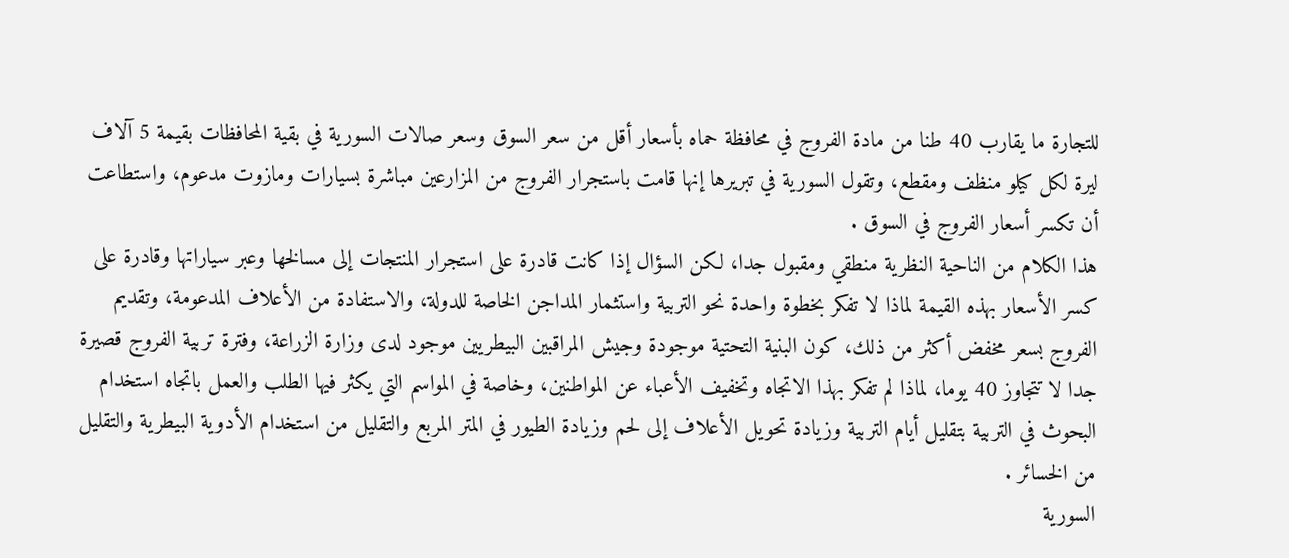للتجارة ما يقارب 40 طنا من مادة الفروج في محافظة حماه بأسعار أقل من سعر السوق وسعر صالات السورية في بقية المحافظات بقيمة 5 آلاف ليرة لكل كيلو منظف ومقطع، وتقول السورية في تبريرها إنها قامت باستجرار الفروج من المزارعين مباشرة بسيارات ومازوت مدعوم، واستطاعت أن تكسر أسعار الفروج في السوق .
هذا الكلام من الناحية النظرية منطقي ومقبول جدا، لكن السؤال إذا كانت قادرة على استجرار المنتجات إلى مسالخها وعبر سياراتها وقادرة على كسر الأسعار بهذه القيمة لماذا لا تفكر بخطوة واحدة نحو التربية واستثمار المداجن الخاصة للدولة، والاستفادة من الأعلاف المدعومة، وتقديم الفروج بسعر مخفض أكثر من ذلك، كون البنية التحتية موجودة وجيش المراقبين البيطريين موجود لدى وزارة الزراعة، وفترة تربية الفروج قصيرة جدا لا تتجاوز 40 يوما، لماذا لم تفكر بهذا الاتجاه وتخفيف الأعباء عن المواطنين، وخاصة في المواسم التي يكثر فيها الطلب والعمل باتجاه استخدام البحوث في التربية بتقليل أيام التربية وزيادة تحويل الأعلاف إلى لحم وزيادة الطيور في المتر المربع والتقليل من استخدام الأدوية البيطرية والتقليل من الخسائر .
السورية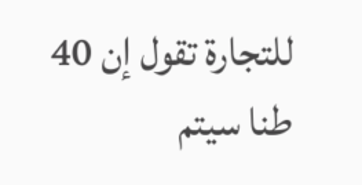للتجارة تقول إن 40 طنا سيتم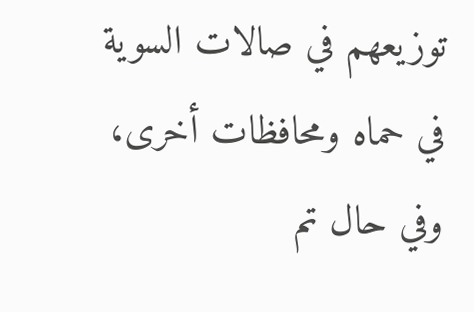توزيعهم في صالات السوية في حماه ومحافظات أخرى، وفي حال تم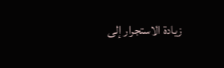زيادة الاستجرار إلى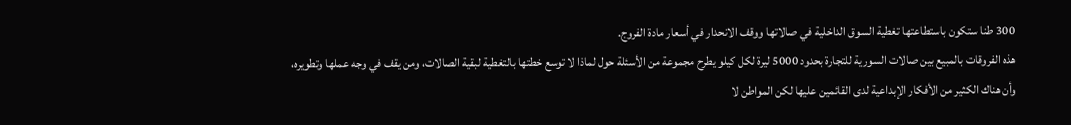300 طنا ستكون باستطاعتها تغطية السوق الداخلية في صالاتها ووقف الانحدار في أسعار مادة الفروج.
هذه الفروقات بالمبيع بين صالات السورية للتجارة بحدود 5000 ليرة لكل كيلو يطرح مجموعة من الأسئلة حول لماذا لا توسع خطتها بالتغطية لبقية الصالات، ومن يقف في وجه عملها وتطويره، وأن هناك الكثير من الأفكار الإبداعية لدى القائمين عليها لكن المواطن لا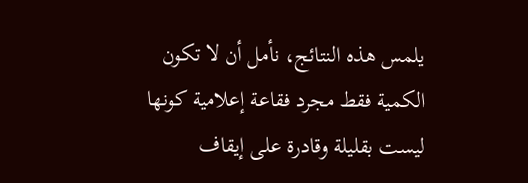يلمس هذه النتائج، نأمل أن لا تكون الكمية فقط مجرد فقاعة إعلامية كونها ليست بقليلة وقادرة على إيقاف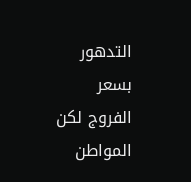التدهور بسعر الفروج لكن المواطن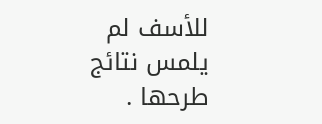للأسف لم يلمس نتائج طرحها .